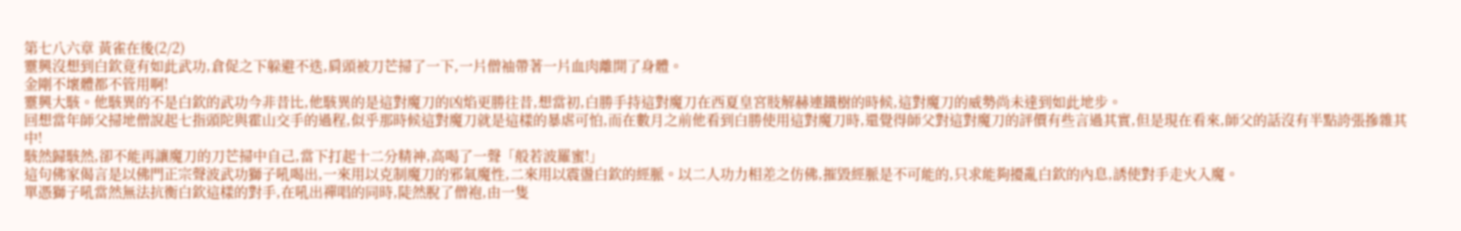第七八六章 黃雀在後(2/2)
靈興沒想到白欽竟有如此武功,倉促之下躲避不迭,肩頭被刀芒掃了一下,一片僧袖帶著一片血肉離開了身體。
金剛不壞體都不管用啊!
靈興大駭。他駭異的不是白欽的武功今非昔比,他駭異的是這對魔刀的凶焰更勝往昔,想當初,白勝手持這對魔刀在西夏皇宮肢解赫連鐵樹的時候,這對魔刀的威勢尚未達到如此地步。
回想當年師父掃地僧說起七指頭陀與霍山交手的過程,似乎那時候這對魔刀就是這樣的暴虐可怕,而在數月之前他看到白勝使用這對魔刀時,還覺得師父對這對魔刀的評價有些言過其實,但是現在看來,師父的話沒有半點誇張摻雜其中!
駭然歸駭然,卻不能再讓魔刀的刀芒掃中自己,當下打起十二分精神,高喝了一聲「般若波羅蜜!」
這句佛家偈言是以佛門正宗聲波武功獅子吼喝出,一來用以克制魔刀的邪氣魔性,二來用以震盪白欽的經脈。以二人功力相差之仿佛,摧毀經脈是不可能的,只求能夠擾亂白欽的內息,誘使對手走火入魔。
單憑獅子吼當然無法抗衡白欽這樣的對手,在吼出禪唱的同時,陡然脫了僧袍,由一隻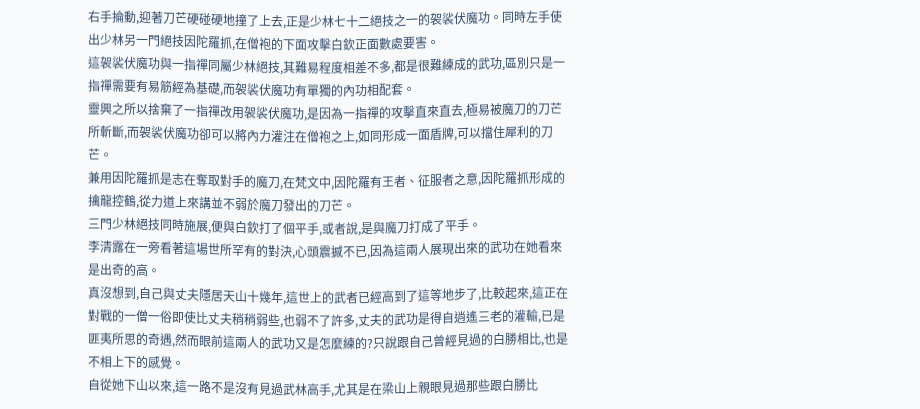右手掄動,迎著刀芒硬碰硬地撞了上去,正是少林七十二絕技之一的袈裟伏魔功。同時左手使出少林另一門絕技因陀羅抓,在僧袍的下面攻擊白欽正面數處要害。
這袈裟伏魔功與一指禪同屬少林絕技,其難易程度相差不多,都是很難練成的武功,區別只是一指禪需要有易筋經為基礎,而袈裟伏魔功有單獨的內功相配套。
靈興之所以捨棄了一指禪改用袈裟伏魔功,是因為一指禪的攻擊直來直去,極易被魔刀的刀芒所斬斷,而袈裟伏魔功卻可以將內力灌注在僧袍之上,如同形成一面盾牌,可以擋住犀利的刀芒。
兼用因陀羅抓是志在奪取對手的魔刀,在梵文中,因陀羅有王者、征服者之意,因陀羅抓形成的擒龍控鶴,從力道上來講並不弱於魔刀發出的刀芒。
三門少林絕技同時施展,便與白欽打了個平手,或者說,是與魔刀打成了平手。
李清露在一旁看著這場世所罕有的對決,心頭震撼不已,因為這兩人展現出來的武功在她看來是出奇的高。
真沒想到,自己與丈夫隱居天山十幾年,這世上的武者已經高到了這等地步了,比較起來,這正在對戰的一僧一俗即使比丈夫稍稍弱些,也弱不了許多,丈夫的武功是得自逍遙三老的灌輸,已是匪夷所思的奇遇,然而眼前這兩人的武功又是怎麼練的?只說跟自己曾經見過的白勝相比,也是不相上下的感覺。
自從她下山以來,這一路不是沒有見過武林高手,尤其是在梁山上親眼見過那些跟白勝比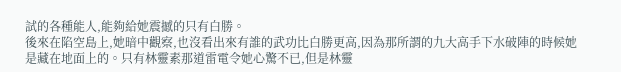試的各種能人,能夠給她震撼的只有白勝。
後來在陷空島上,她暗中觀察,也沒看出來有誰的武功比白勝更高,因為那所謂的九大高手下水破陣的時候她是藏在地面上的。只有林靈素那道雷電令她心驚不已,但是林靈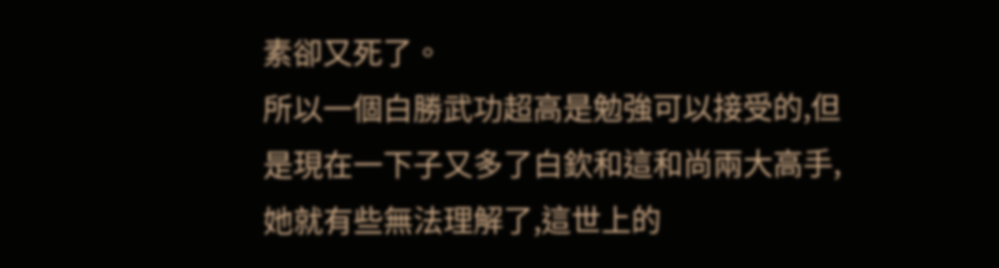素卻又死了。
所以一個白勝武功超高是勉強可以接受的,但是現在一下子又多了白欽和這和尚兩大高手,她就有些無法理解了,這世上的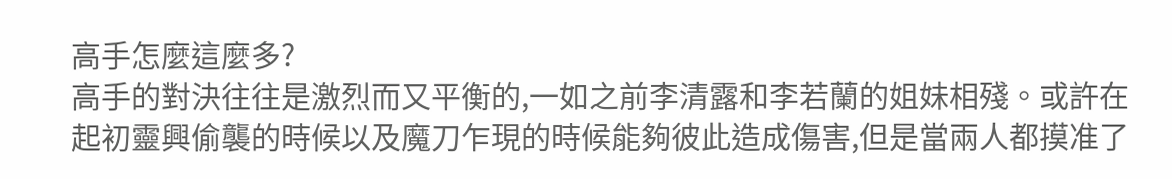高手怎麼這麼多?
高手的對決往往是激烈而又平衡的,一如之前李清露和李若蘭的姐妹相殘。或許在起初靈興偷襲的時候以及魔刀乍現的時候能夠彼此造成傷害,但是當兩人都摸准了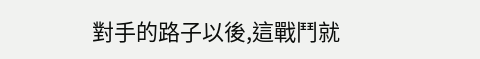對手的路子以後,這戰鬥就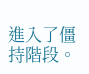進入了僵持階段。